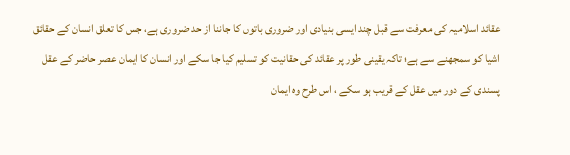عقائد اسلامیہ کی معرفت سے قبل چند ایسی بنیادی اور ضروری باتوں کا جاننا از حد ضروری ہے، جس کا تعلق انسان کے حقائق اشیا کو سمجھنے سے ہے؛ تاکہ یقینی طور پر عقائد کی حقانیت کو تسلیم کیا جا سکے اور انسان کا ایمان عصر حاضر کے عقل پسندی کے دور میں عقل کے قریب ہو سکے ، اس طرح وہ ایمان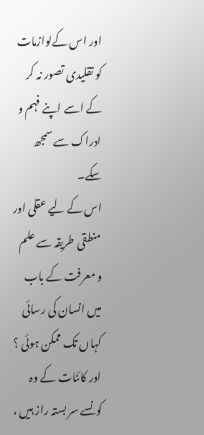اور اس کےلوازمات کو تقلیدی تصور نہ کر کے اسے اپنے فہم و ادراک سے سمجھ سکے۔
اس کے لیے عقلی اور منطقی طریقہ سے علم و معرفت کے باب میں انسان کی رسائی کہاں تک ممکن ہوئی ؟ اور کائنات کے وہ کونسے سر بستہ راز ہیں ،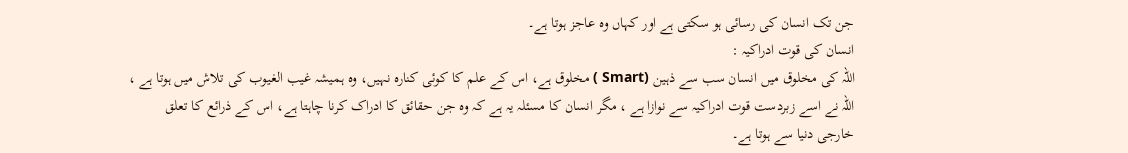جن تک انسان کی رسائی ہو سکتی ہے اور کہاں وہ عاجز ہوتا ہے۔
انسان کی قوت ادراکیہ :
اللہ کی مخلوق میں انسان سب سے ذہین (Smart ) مخلوق ہے، اس کے علم کا کوئی کنارہ نہیں، وہ ہمیشہ غیب الغیوب کی تلاش میں ہوتا ہے ، اللہ نے اسے زبردست قوت ادراکیہ سے نوازا ہے ، مگر انسان کا مسئلہ یہ ہے کہ وہ جن حقائق کا ادراک کرنا چاہتا ہے، اس کے ذرائع کا تعلق خارجی دنیا سے ہوتا ہے۔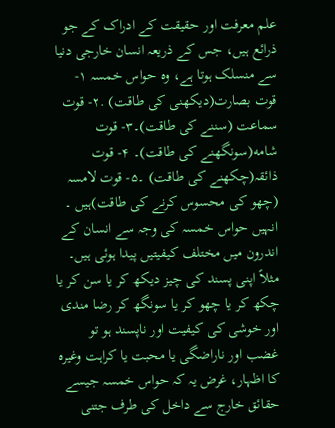علم معرفت اور حقیقت کے ادراک کے جو ذرائع ہیں، جس کے ذریعہ انسان خارجی دنیا سے منسلک ہوتا ہے، وہ حواس خمسہ ١- قوت بصارت(دیکھنی کی طاقت) .۲- قوت سماعت (سننے کی طاقت)۔۳- قوت شامه(سونگھنے کی طاقت)۔ ۴- قوت ذائقہ(چکھنے کی طاقت) ۔۵- قوت لامسہ (چھو کی محسوس کرنے کی طاقت)ہیں ۔
انہیں حواس خمسہ کی وجہ سے انسان کے اندرون میں مختلف کیفیتیں پیدا ہوئی ہیں۔ مثلاً اپنی پسند کی چیز دیکھ کر یا سن کر یا چکھ کر یا چھو کر یا سونگھ کر رضا مندی اور خوشی کی کیفیت اور ناپسند ہو تو غضب اور ناراضگی یا محبت یا کراہت وغیرہ کا اظہار، غرض یہ کہ حواس خمسہ جیسے حقائق خارج سے داخل کی طرف جتنی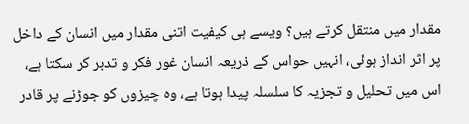مقدار میں منتقل کرتے ہیں؟ ویسے ہی کیفیت اتنی مقدار میں انسان کے داخل پر اثر انداز ہوئی، انہیں حواس کے ذریعہ انسان غور فکر و تدبر کر سکتا ہے، اس میں تحلیل و تجزیہ کا سلسلہ پیدا ہوتا ہے، وہ چیزوں کو جوڑنے پر قادر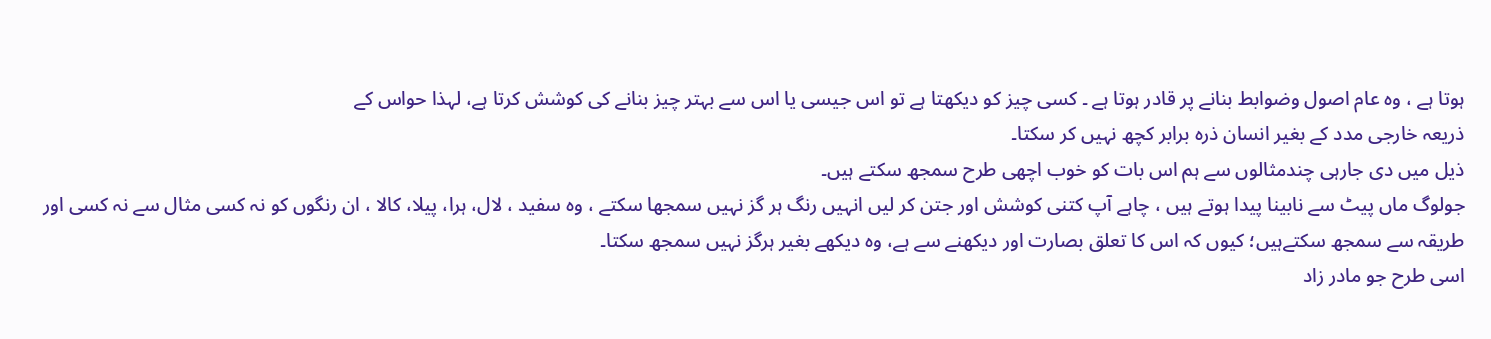ہوتا ہے ، وہ عام اصول وضوابط بنانے پر قادر ہوتا ہے ۔ کسی چیز کو دیکھتا ہے تو اس جیسی یا اس سے بہتر چیز بنانے کی کوشش کرتا ہے، لہذا حواس کے
ذریعہ خارجی مدد کے بغیر انسان ذرہ برابر کچھ نہیں کر سکتا۔
ذیل میں دی جارہی چندمثالوں سے ہم اس بات کو خوب اچھی طرح سمجھ سکتے ہیں۔
جولوگ ماں پیٹ سے نابینا پیدا ہوتے ہیں ، چاہے آپ کتنی کوشش اور جتن کر لیں انہیں رنگ ہر گز نہیں سمجھا سکتے ، وہ سفید ، لال، ہرا، پیلا، کالا ، ان رنگوں کو نہ کسی مثال سے نہ کسی اور طریقہ سے سمجھ سکتےہیں؛ کیوں کہ اس کا تعلق بصارت اور دیکھنے سے ہے، وہ دیکھے بغیر ہرگز نہیں سمجھ سکتا۔
اسی طرح جو مادر زاد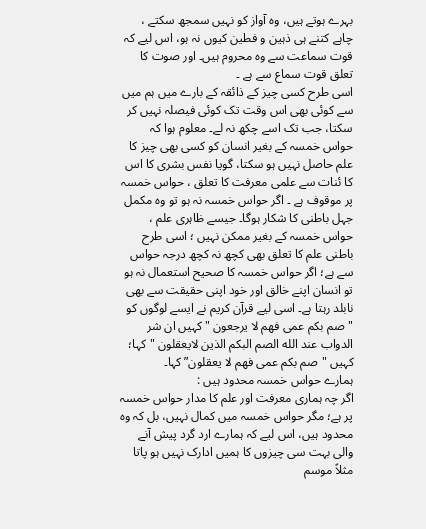بہرے ہوتے ہیں، وہ آواز کو نہیں سمجھ سکتے ، چاہے کتنے ہی ذہین و فطین کیوں نہ ہو، اس لیے کہ قوت سماعت سے وہ محروم ہیں۔ اور صوت کا تعلق قوت سماع سے ہے ۔
اسی طرح کسی چیز کے ذائقہ کے بارے میں ہم میں سے کوئی بھی اس وقت تک کوئی فیصلہ نہیں کر سکتا، جب تک اسے چکھ نہ لے۔ معلوم ہوا کہ حواس خمسہ کے بغیر انسان کو کسی بھی چیز کا علم حاصل نہیں ہو سکتا، گویا نفس بشری کا اس کا ئنات سے علمی معرفت کا تعلق ، حواس خمسہ پر موقوف ہے ۔ اگر حواس خمسہ نہ ہو تو وہ مکمل جہل باطنی کا شکار ہوگا۔ جیسے ظاہری علم ، حواس خمسہ کے بغیر ممکن نہیں ؛ اسی طرح باطنی علم کا تعلق بھی کچھ نہ کچھ درجہ حواس سے ہے؛ اگر حواس خمسہ کا صحیح استعمال نہ ہو تو انسان اپنے خالق اور خود اپنی حقیقت سے بھی نابلد رہتا ہے۔ اسی لیے قرآن کریم نے ایسے لوگوں کو "صم بكم عمى فهم لا يرجعون "کہیں ان شر الدواب عند الله الصم البكم الذين لایعقلون "کہا؛ کہیں "صم بكم عمى فهم لا يعقلون” کہا۔
ہمارے حواس خمسہ محدود ہیں :
اگر چہ ہماری معرفت اور علم کا مدار حواس خمسہ پر ہے؛ مگر حواس خمسہ میں کمال نہیں، بل کہ وہ محدود ہیں، اس لیے کہ ہمارے ارد گرد پیش آنے والی بہت سی چیزوں کا ہمیں ادارک نہیں ہو پاتا مثلاً موسم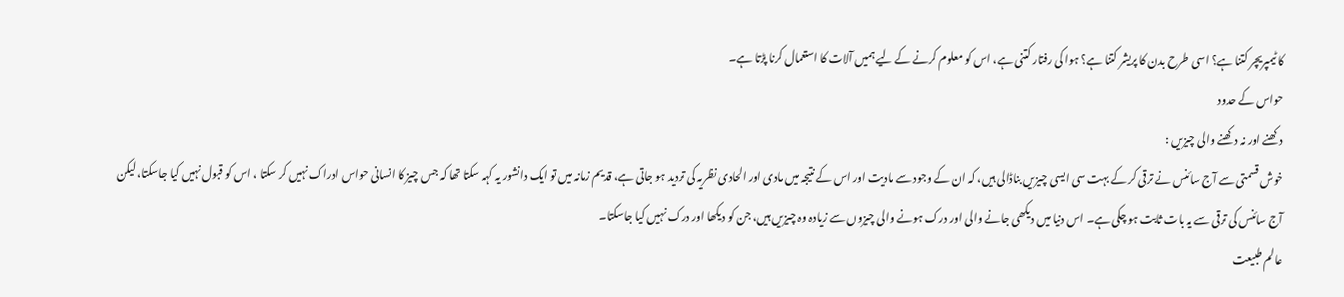کا ٹیمپریچر کتنا ہے؟ اسی طرح بدن کا پریشر کتنا ہے؟ ہوا کی رفتار کتنی ہے، اس کو معلوم کرنے کے لیے ہمیں آلات کا استعمال کرنا پڑتا ہے۔
حواس کے حدود
دکھنے اور نہ دکھنے والی چیزیں :
خوش قسمتی سے آج سائنس نے ترقی کر کے بہت سی ایسی چیزیں بناڈالی ہیں، کہ ان کے وجود سے مادیت اور اس کے نتیجہ میں مادی اور الحادی نظریہ کی تردید ہو جاتی ہے، قدیم زمانہ میں تو ایک دانشور یہ کہہ سکتا تھا کہ جس چیز کا انسانی حواس ادراک نہیں کر سکتا ، اس کو قبول نہیں کیا جاسکتا، لیکن آج سائنس کی ترقی سے یہ بات ثابت ہو چکی ہے۔ اس دنیا میں دیکھی جانے والی اور درک ہونے والی چیزوں سے زیادہ وہ چیزیں ہیں، جن کو دیکھا اور درک نہیں کیا جاسکتا۔
عالم طبیعت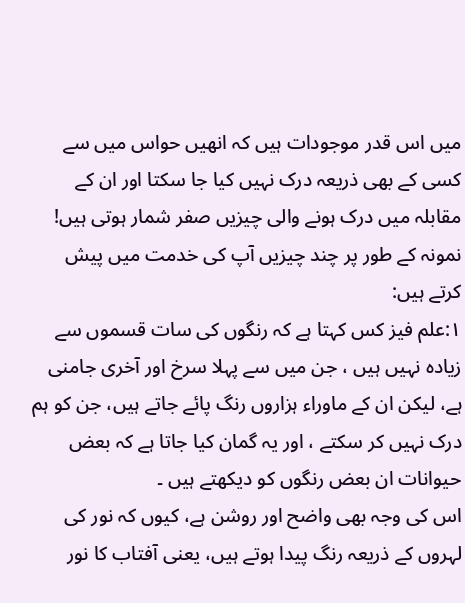میں اس قدر موجودات ہیں کہ انھیں حواس میں سے کسی کے بھی ذریعہ درک نہیں کیا جا سکتا اور ان کے مقابلہ میں درک ہونے والی چیزیں صفر شمار ہوتی ہیں!
نمونہ کے طور پر چند چیزیں آپ کی خدمت میں پیش کرتے ہیں:
١:علم فیز کس کہتا ہے کہ رنگوں کی سات قسموں سے زیادہ نہیں ہیں ، جن میں سے پہلا سرخ اور آخری جامنی ہے، لیکن ان کے ماوراء ہزاروں رنگ پائے جاتے ہیں، جن کو ہم درک نہیں کر سکتے ، اور یہ گمان کیا جاتا ہے کہ بعض حیوانات ان بعض رنگوں کو دیکھتے ہیں ۔
اس کی وجہ بھی واضح اور روشن ہے، کیوں کہ نور کی لہروں کے ذریعہ رنگ پیدا ہوتے ہیں، یعنی آفتاب کا نور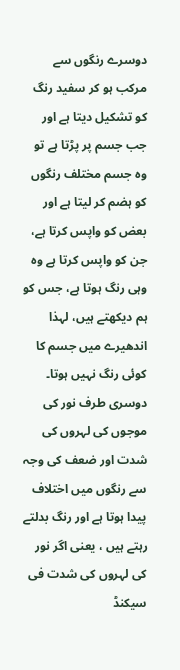دوسرے رنگوں سے مرکب ہو کر سفید رنگ کو تشکیل دیتا ہے اور جب جسم پر پڑتا ہے تو وہ جسم مختلف رنگوں کو ہضم کر لیتا ہے اور بعض کو واپس کرتا ہے، جن کو واپس کرتا ہے وہ وہی رنگ ہوتا ہے، جس کو ہم دیکھتے ہیں، لہذا اندھیرے میں جسم کا کوئی رنگ نہیں ہوتا۔ دوسری طرف نور کی موجوں کی لہروں کی شدت اور ضعف کی وجہ سے رنگوں میں اختلاف پیدا ہوتا ہے اور رنگ بدلتے رہتے ہیں ، یعنی اگر نور کی لہروں کی شدت فی سیکنڈ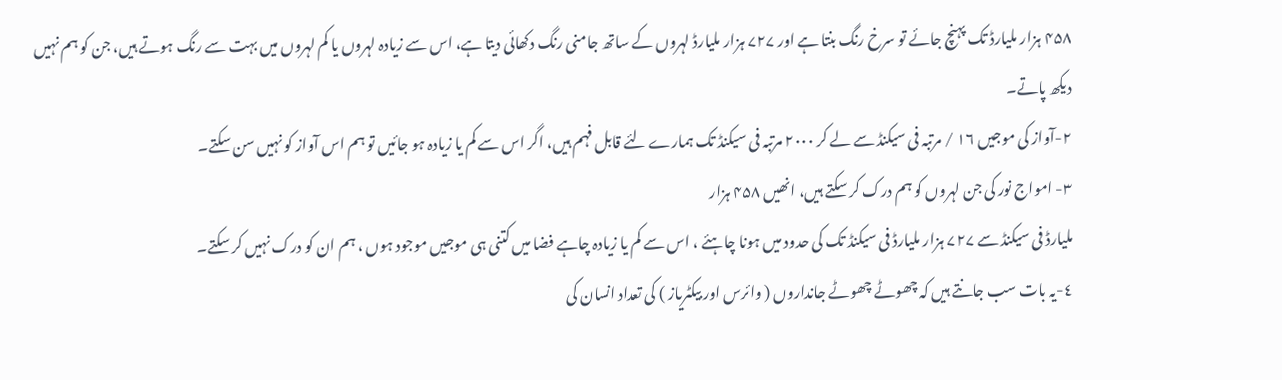۴۵۸ ہزار ملیارڈ تک پہنچ جائے تو سرخ رنگ بنتا ہے اور ۷۲۷ ہزار ملیارڈ لہروں کے ساتھ جامنی رنگ دکھائی دیتا ہے، اس سے زیادہ لہروں یا کم لہروں میں بہت سے رنگ ہوتے ہیں، جن کو ہم نہیں دیکھ پاتے۔
٢-آواز کی موجیں ۱۶ / مرتبہ فی سیکنڈ سے لے کر ۲۰۰۰ مرتبہ فی سیکنڈ تک ہمارے لئے قابل فہم ہیں، اگر اس سے کم یا زیادہ ہو جائیں تو ہم اس آواز کو نہیں سن سکتے۔
٣- امواج نور کی جن لہروں کو ہم درک کر سکتے ہیں، انھیں ۴۵۸ ہزار
ملیارڈ فی سیکنڈ سے ۷۲۷ ہزار ملیارڈ فی سیکنڈ تک کی حدود میں ہونا چاہئے ، اس سے کم یا زیادہ چاہے فضا میں کتنی ہی موجیں موجود ہوں ، ہم ان کو درک نہیں کر سکتے۔
٤-یہ بات سب جانتے ہیں کہ چھوٹے چھوٹے جانداروں ( وائرس اور بیکٹریاز ) کی تعداد انسان کی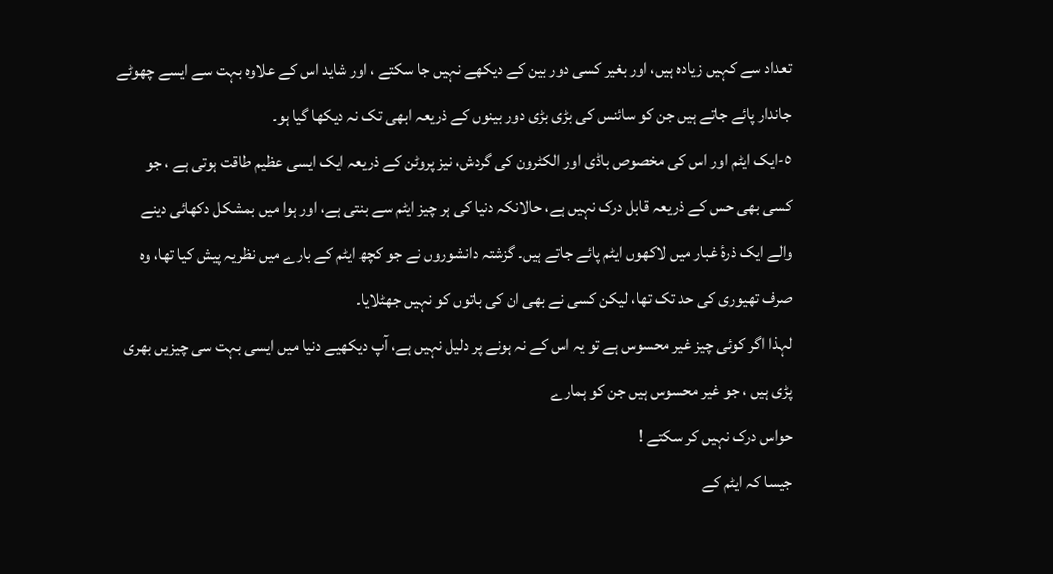تعداد سے کہیں زیادہ ہیں، اور بغیر کسی دور بین کے دیکھے نہیں جا سکتے ، اور شاید اس کے علاوہ بہت سے ایسے چھوٹے جاندار پائے جاتے ہیں جن کو سائنس کی بڑی بڑی دور بینوں کے ذریعہ ابھی تک نہ دیکھا گیا ہو۔
٥-ایک ایٹم اور اس کی مخصوص باڈی اور الکٹرون کی گردش، نیز پروٹن کے ذریعہ ایک ایسی عظیم طاقت ہوتی ہے ، جو کسی بھی حس کے ذریعہ قابل درک نہیں ہے، حالانکہ دنیا کی ہر چیز ایٹم سے بنتی ہے، اور ہوا میں بمشکل دکھائی دینے والے ایک ذرۂ غبار میں لاکھوں ایٹم پائے جاتے ہیں۔ گزشتہ دانشوروں نے جو کچھ ایٹم کے بارے میں نظریہ پیش کیا تھا، وہ صرف تھیوری کی حد تک تھا، لیکن کسی نے بھی ان کی باتوں کو نہیں جھٹلایا۔
لہذا اگر کوئی چیز غیر محسوس ہے تو یہ اس کے نہ ہونے پر دلیل نہیں ہے، آپ دیکھیے دنیا میں ایسی بہت سی چیزیں بھری پڑی ہیں ، جو غیر محسوس ہیں جن کو ہمارے
حواس درک نہیں کر سکتے !
جیسا کہ ایٹم کے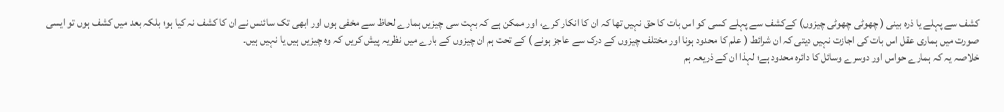کشف سے پہلے یا ذرہ بینی ( چھوٹی چھوٹی چیزوں) کےکشف سے پہلے کسی کو اس بات کا حق نہیں تھا کہ ان کا انکار کرے، اور ممکن ہے کہ بہت سی چیزیں ہمارے لحاظ سے مخفی ہوں اور ابھی تک سائنس نے ان کا کشف نہ کیا ہو؛ بلکہ بعد میں کشف ہوں تو ایسی صورت میں ہماری عقل اس بات کی اجازت نہیں دیتی کہ ان شرائط ( علم کا محدود ہونا اور مختلف چیزوں کے درک سے عاجز ہونے ) کے تحت ہم ان چیزوں کے بارے میں نظریہ پیش کریں کہ وہ چیزیں ہیں یا نہیں ہیں۔
خلاصہ یہ کہ ہمارے حواس اور دوسرے وسائل کا دائرہ محدود ہے؛ لہذا ان کے ذریعہ ہم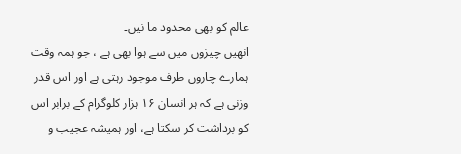عالم کو بھی محدود ما نیں۔
انھیں چیزوں میں سے ہوا بھی ہے ، جو ہمہ وقت ہمارے چاروں طرف موجود رہتی ہے اور اس قدر وزنی ہے کہ ہر انسان ۱۶ ہزار کلوگرام کے برابر اس کو برداشت کر سکتا ہے، اور ہمیشہ عجیب و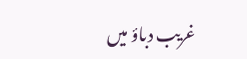غریب دباؤ میں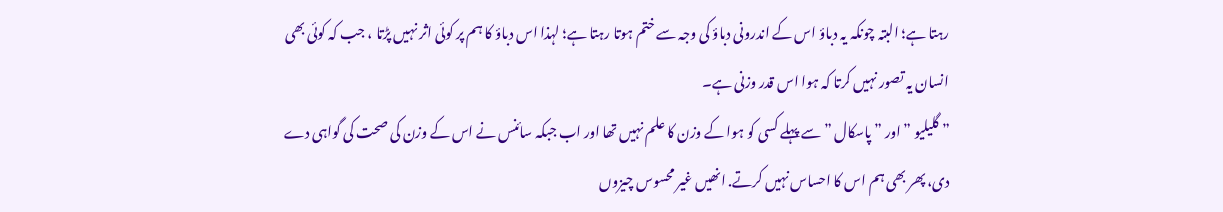رہتا ہے؛ البتہ چونکہ یہ دباؤ اس کے اندرونی دباؤ کی وجہ سے ختم ہوتا رہتا ہے؛ لہذا اس دباؤ کا ہم پر کوئی اثر نہیں پڑتا ، جب کہ کوئی بھی انسان یہ تصور نہیں کرتا کہ ہوا اس قدر وزنی ہے۔
” گلیلیو ” اور ” پاسکال ” سے پہلے کسی کو ہوا کے وزن کا علم نہیں تھا اور اب جبکہ سائنس نے اس کے وزن کی صحت کی گواہی دے دی، پھر بھی ہم اس کا احساس نہیں کرتے. انھیں غیر محسوس چیزوں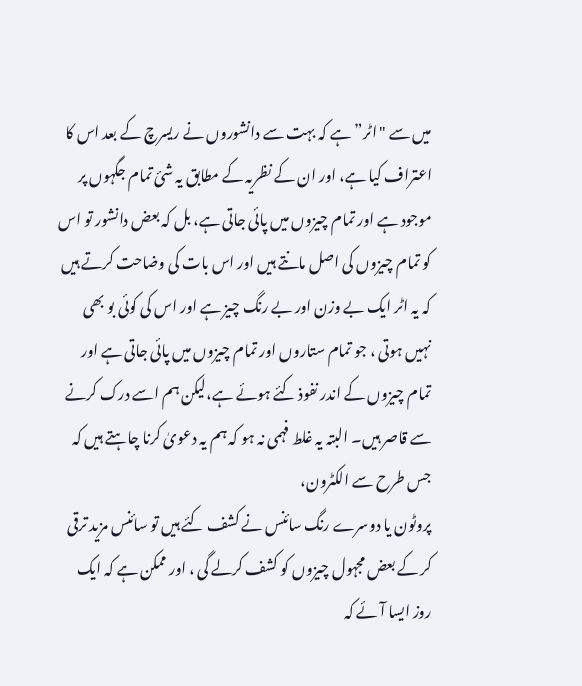میں سے "اٹر” ہے کہ بہت سے دانشوروں نے ریسرچ کے بعد اس کا اعتراف کیا ہے، اور ان کے نظریہ کے مطابق یہ شئ تمام جگہوں پر موجود ہے اور تمام چیزوں میں پائی جاتی ہے، بل کہ بعض دانشور تو اس کو تمام چیزوں کی اصل مانتے ہیں اور اس بات کی وضاحت کرتے ہیں کہ یہ اٹر ایک بے وزن اور بے رنگ چیز ہے اور اس کی کوئی بو بھی نہیں ہوتی ، جو تمام ستاروں اور تمام چیزوں میں پائی جاتی ہے اور تمام چیزوں کے اندر نفوذ کئے ہوئے ہے،لیکن ہم اسے درک کرنے سے قاصر ہیں۔ البتہ یہ غلط فہمی نہ ہو کہ ہم یہ دعویٰ کرنا چاہتے ہیں کہ جس طرح سے الکٹرون،
پروٹون یا دوسرے رنگ سائنس نے کشف کئے ہیں تو سائنس مزید ترقی کر کے بعض مجہول چیزوں کو کشف کرلے گی ، اور ممکن ہے کہ ایک روز ایسا آئے کہ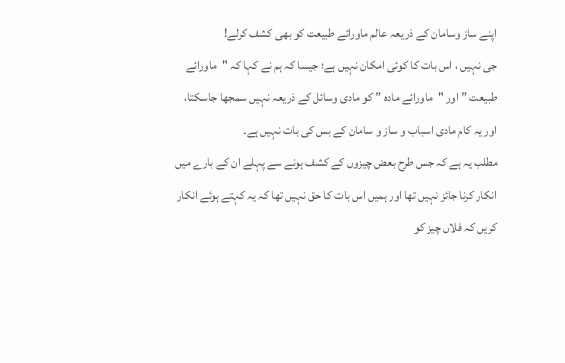اپنے ساز وسامان کے ذریعہ عالم ماورائے طبیعت کو بھی کشف کرلے!
جی نہیں ، اس بات کا کوئی امکان نہیں ہے؛ جیسا کہ ہم نے کہا کہ "ماورائے طبیعت ” اور "ماورائے مادہ ” کو مادی وسائل کے ذریعہ نہیں سمجھا جاسکتا، اور یہ کام مادی اسباب و ساز و سامان کے بس کی بات نہیں ہے۔
مطلب یہ ہے کہ جس طرح بعض چیزوں کے کشف ہونے سے پہلے ان کے بارے میں انکار کرنا جائز نہیں تھا اور ہمیں اس بات کا حق نہیں تھا کہ یہ کہتے ہوئے انکار کریں کہ فلاں چیز کو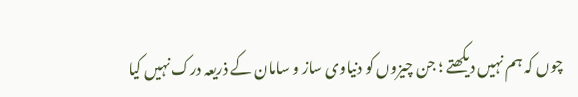چوں کہ ہم نہیں دیکھتے ؛ جن چیزوں کو دنیاوی ساز و سامان کے ذریعہ درک نہیں کیا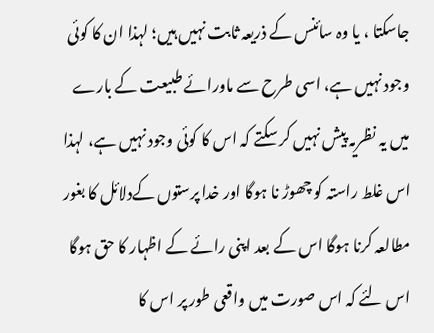جاسکتا ، یا وہ سائنس کے ذریعہ ثابت نہیں ہیں؛ لہذا ان کا کوئی وجود نہیں ہے، اسی طرح سے ماورائے طبیعت کے بارے میں یہ نظریہ پیش نہیں کر سکتے کہ اس کا کوئی وجود نہیں ہے، لہذا اس غلط راستہ کو چھوڑ نا ہوگا اور خدا پرستوں کےدلائل کا بغور مطالعہ کرنا ہوگا اس کے بعد اپنی رائے کے اظہار کا حق ہوگا اس لئے کہ اس صورت میں واقعی طور پر اس کا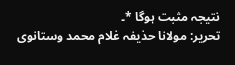نتیجہ مثبت ہوگا *۔
تحریر: مولانا حذیفہ غلام محمد وستانوی